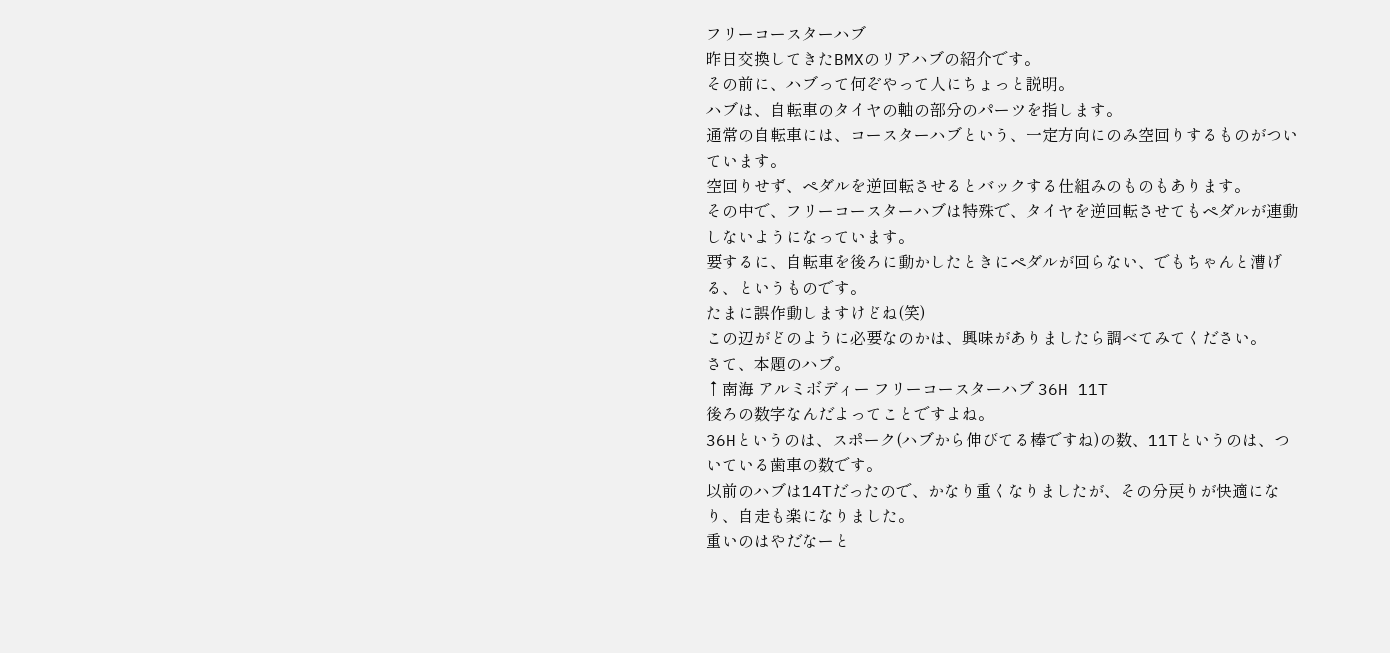フリーコースターハブ
昨日交換してきたBMXのリアハブの紹介です。
その前に、ハブって何ぞやって人にちょっと説明。
ハブは、自転車のタイヤの軸の部分のパーツを指します。
通常の自転車には、コースターハブという、一定方向にのみ空回りするものがついています。
空回りせず、ペダルを逆回転させるとバックする仕組みのものもあります。
その中で、フリーコースターハブは特殊で、タイヤを逆回転させてもペダルが連動しないようになっています。
要するに、自転車を後ろに動かしたときにペダルが回らない、でもちゃんと漕げる、というものです。
たまに誤作動しますけどね(笑)
この辺がどのように必要なのかは、興味がありましたら調べてみてください。
さて、本題のハブ。
↑南海 アルミボディー フリーコースターハブ 36H 11T
後ろの数字なんだよってことですよね。
36Hというのは、スポーク(ハブから伸びてる棒ですね)の数、11Tというのは、ついている歯車の数です。
以前のハブは14Tだったので、かなり重くなりましたが、その分戻りが快適になり、自走も楽になりました。
重いのはやだなーと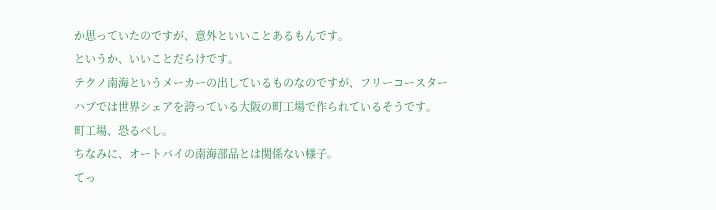か思っていたのですが、意外といいことあるもんです。
というか、いいことだらけです。
テクノ南海というメーカーの出しているものなのですが、フリーコースターハブでは世界シェアを誇っている大阪の町工場で作られているそうです。
町工場、恐るべし。
ちなみに、オートバイの南海部品とは関係ない様子。
てっ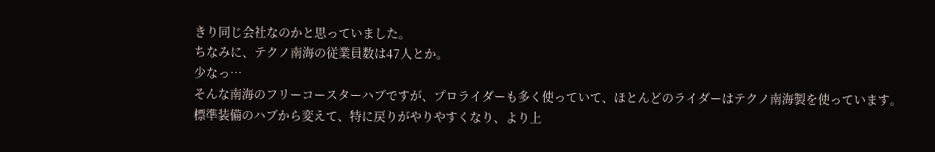きり同じ会社なのかと思っていました。
ちなみに、テクノ南海の従業員数は47人とか。
少なっ…
そんな南海のフリーコースターハブですが、プロライダーも多く使っていて、ほとんどのライダーはテクノ南海製を使っています。
標準装備のハブから変えて、特に戻りがやりやすくなり、より上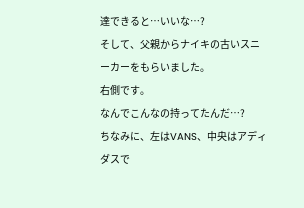達できると…いいな…?
そして、父親からナイキの古いスニーカーをもらいました。
右側です。
なんでこんなの持ってたんだ…?
ちなみに、左はVANS、中央はアディダスで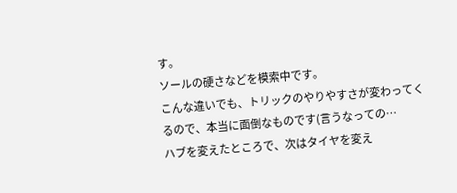す。
ソールの硬さなどを模索中です。
こんな違いでも、トリックのやりやすさが変わってくるので、本当に面倒なものです(言うなっての…
ハブを変えたところで、次はタイヤを変え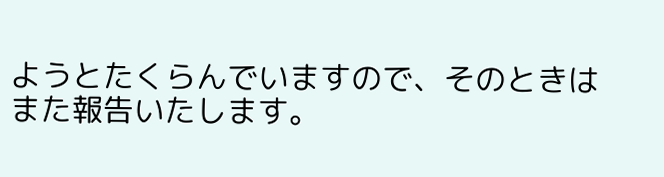ようとたくらんでいますので、そのときはまた報告いたします。